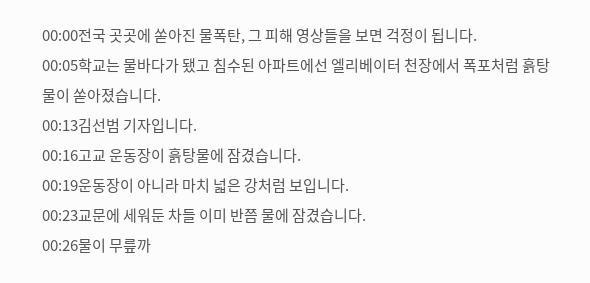00:00전국 곳곳에 쏟아진 물폭탄, 그 피해 영상들을 보면 걱정이 됩니다.
00:05학교는 물바다가 됐고 침수된 아파트에선 엘리베이터 천장에서 폭포처럼 흙탕물이 쏟아졌습니다.
00:13김선범 기자입니다.
00:16고교 운동장이 흙탕물에 잠겼습니다.
00:19운동장이 아니라 마치 넓은 강처럼 보입니다.
00:23교문에 세워둔 차들 이미 반쯤 물에 잠겼습니다.
00:26물이 무릎까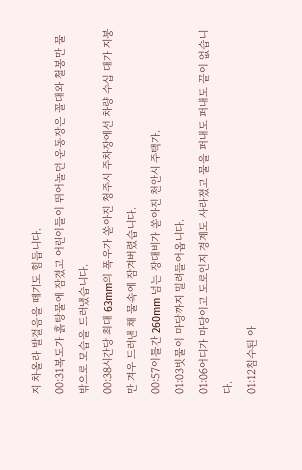지 차올라 발걸음을 떼기도 힘듭니다.
00:31복도가 흙탕물에 잠겼고 어린이들이 뛰어놀던 운동장은 꼴대와 철봉만 물 밖으로 모습을 드러냈습니다.
00:38시간당 최대 63mm의 폭우가 쏟아진 청주시 주차장에선 차량 수십 대가 지붕만 겨우 드러낸 채 물속에 잠겨버렸습니다.
00:57이틀간 260mm 넘는 장대비가 쏟아진 천안시 주택가.
01:03빗물이 마당까지 밀려들어옵니다.
01:06어디가 마당이고 도로인지 경계도 사라졌고 물을 퍼내도 퍼내도 끝이 없습니다.
01:12침수된 아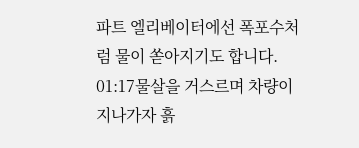파트 엘리베이터에선 폭포수처럼 물이 쏟아지기도 합니다.
01:17물살을 거스르며 차량이 지나가자 흙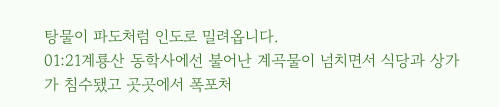탕물이 파도처럼 인도로 밀려옵니다.
01:21계룡산 동학사에선 불어난 계곡물이 넘치면서 식당과 상가가 침수됐고 곳곳에서 폭포처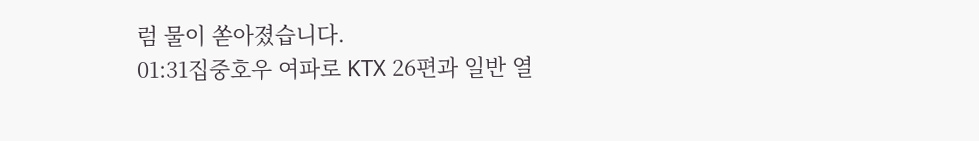럼 물이 쏟아졌습니다.
01:31집중호우 여파로 KTX 26편과 일반 열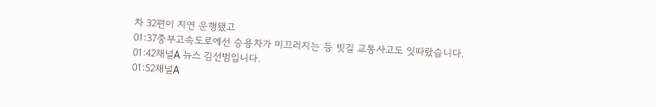차 32편이 지연 운행됐고
01:37중부고속도로에선 승용차가 미끄러지는 등 빗길 교통사고도 잇따랐습니다.
01:42채널A 뉴스 김선범입니다.
01:52채널A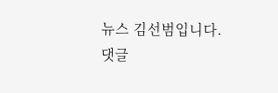뉴스 김선범입니다.
댓글